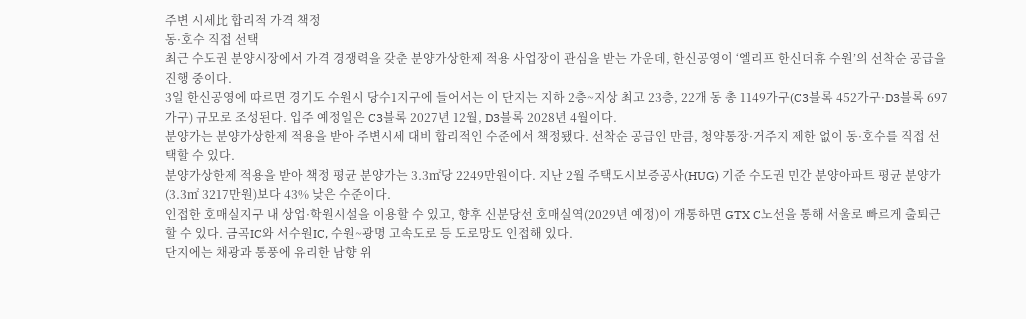주변 시세比 합리적 가격 책정
동·호수 직접 선택
최근 수도권 분양시장에서 가격 경쟁력을 갖춘 분양가상한제 적용 사업장이 관심을 받는 가운데, 한신공영이 ‘엘리프 한신더휴 수원’의 선착순 공급을 진행 중이다.
3일 한신공영에 따르면 경기도 수원시 당수1지구에 들어서는 이 단지는 지하 2층~지상 최고 23층, 22개 동 총 1149가구(C3블록 452가구·D3블록 697가구) 규모로 조성된다. 입주 예정일은 C3블록 2027년 12월, D3블록 2028년 4월이다.
분양가는 분양가상한제 적용을 받아 주변시세 대비 합리적인 수준에서 책정됐다. 선착순 공급인 만큼, 청약통장·거주지 제한 없이 동·호수를 직접 선택할 수 있다.
분양가상한제 적용을 받아 책정 평균 분양가는 3.3㎡당 2249만원이다. 지난 2월 주택도시보증공사(HUG) 기준 수도권 민간 분양아파트 평균 분양가(3.3㎡ 3217만원)보다 43% 낮은 수준이다.
인접한 호매실지구 내 상업·학원시설을 이용할 수 있고, 향후 신분당선 호매실역(2029년 예정)이 개통하면 GTX C노선을 통해 서울로 빠르게 출퇴근할 수 있다. 금곡IC와 서수원IC, 수원~광명 고속도로 등 도로망도 인접해 있다.
단지에는 채광과 통풍에 유리한 남향 위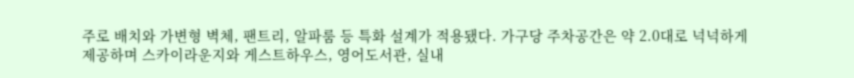주로 배치와 가변형 벽체, 팬트리, 알파룸 등 특화 설계가 적용됐다. 가구당 주차공간은 약 2.0대로 넉넉하게 제공하며 스카이라운지와 게스트하우스, 영어도서관, 실내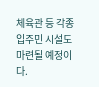체육관 등 각종 입주민 시설도 마련될 예정이다.